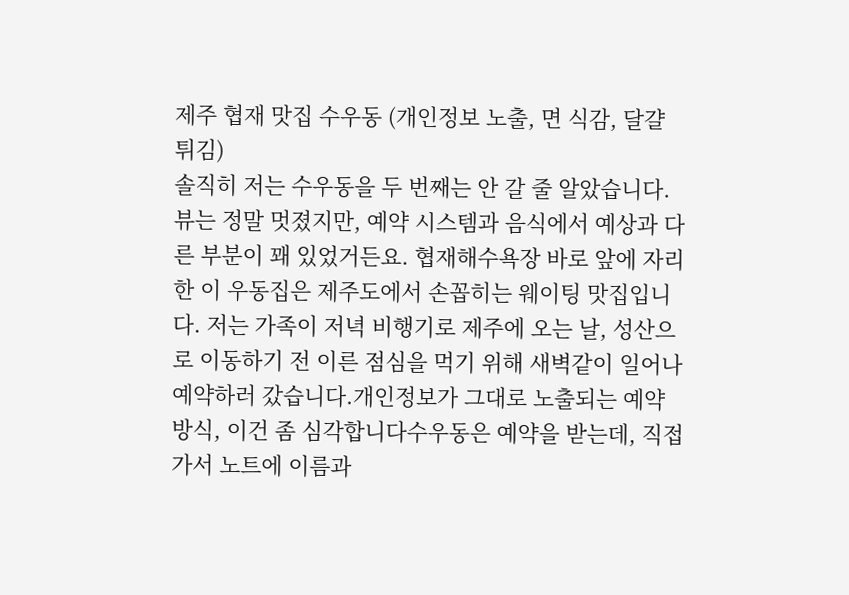제주 협재 맛집 수우동 (개인정보 노출, 면 식감, 달걀 튀김)
솔직히 저는 수우동을 두 번째는 안 갈 줄 알았습니다. 뷰는 정말 멋졌지만, 예약 시스템과 음식에서 예상과 다른 부분이 꽤 있었거든요. 협재해수욕장 바로 앞에 자리한 이 우동집은 제주도에서 손꼽히는 웨이팅 맛집입니다. 저는 가족이 저녁 비행기로 제주에 오는 날, 성산으로 이동하기 전 이른 점심을 먹기 위해 새벽같이 일어나 예약하러 갔습니다.개인정보가 그대로 노출되는 예약 방식, 이건 좀 심각합니다수우동은 예약을 받는데, 직접 가서 노트에 이름과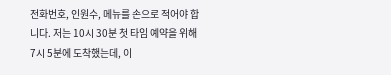전화번호, 인원수, 메뉴를 손으로 적어야 합니다. 저는 10시 30분 첫 타임 예약을 위해 7시 5분에 도착했는데, 이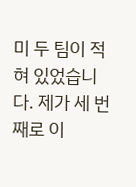미 두 팀이 적혀 있었습니다. 제가 세 번째로 이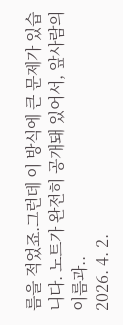름을 적었죠.그런데 이 방식에 큰 문제가 있습니다. 노트가 완전히 공개돼 있어서, 앞사람의 이름과..
2026. 4. 2.